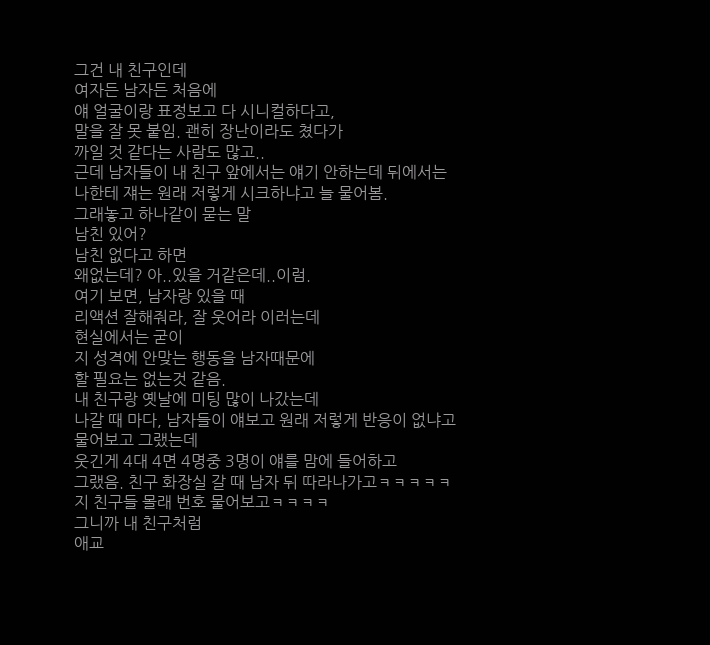그건 내 친구인데
여자든 남자든 처음에
얘 얼굴이랑 표정보고 다 시니컬하다고,
말을 잘 못 붙임. 괜히 장난이라도 쳤다가
까일 것 같다는 사람도 많고..
근데 남자들이 내 친구 앞에서는 얘기 안하는데 뒤에서는
나한테 쟤는 원래 저렇게 시크하냐고 늘 물어봄.
그래놓고 하나같이 묻는 말
남친 있어?
남친 없다고 하면
왜없는데? 아..있을 거같은데..이럼.
여기 보면, 남자랑 있을 때
리액션 잘해줘라, 잘 웃어라 이러는데
현실에서는 굳이
지 성격에 안맞는 행동을 남자때문에
할 필요는 없는것 같음.
내 친구랑 옛날에 미팅 많이 나갔는데
나갈 때 마다, 남자들이 얘보고 원래 저렇게 반응이 없냐고 물어보고 그랬는데
웃긴게 4대 4면 4명중 3명이 얘를 맘에 들어하고
그랬음. 친구 화장실 갈 때 남자 뒤 따라나가고ㅋㅋㅋㅋㅋ
지 친구들 몰래 번호 물어보고ㅋㅋㅋㅋ
그니까 내 친구처럼
애교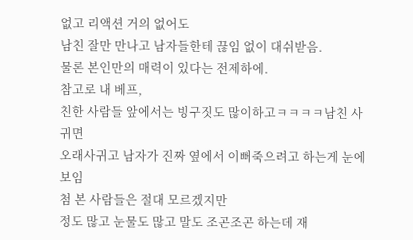없고 리액션 거의 없어도
남친 잘만 만나고 남자들한테 끊임 없이 대쉬받음.
물론 본인만의 매력이 있다는 전제하에.
참고로 내 베프,
친한 사람들 앞에서는 빙구짓도 많이하고ㅋㅋㅋㅋ남친 사귀면
오래사귀고 남자가 진짜 옆에서 이뻐죽으려고 하는게 눈에 보임
첨 본 사람들은 절대 모르겠지만
정도 많고 눈물도 많고 말도 조곤조곤 하는데 재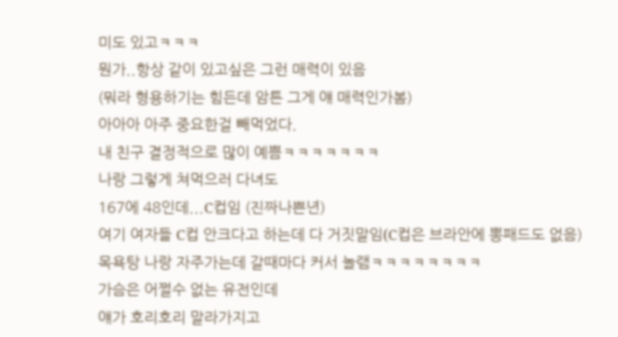미도 있고ㅋㅋㅋ
뭔가..항상 같이 있고싶은 그런 매력이 있음
(뭐라 형용하기는 힘든데 암튼 그게 얘 매력인가봄)
아아아 아주 중요한걸 빼먹었다.
내 친구 결정적으로 많이 예쁨ㅋㅋㅋㅋㅋㅋㅋ
나랑 그렇게 쳐먹으러 다녀도
167에 48인데...C컵임 (진짜나쁜년)
여기 여자들 C컵 안크다고 하는데 다 거짓말임(C컵은 브라안에 뽕패드도 없음)
목욕탕 나랑 자주가는데 갈때마다 커서 놀램ㅋㅋㅋㅋㅋㅋㅋㅋ
가슴은 어쩔수 없는 유전인데
얘가 호리호리 말라가지고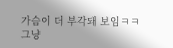가슴이 더 부각돼 보임ㅋㅋ
그냥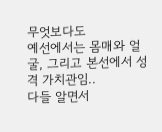무엇보다도
예선에서는 몸매와 얼굴, 그리고 본선에서 성격 가치관임..
다들 알면서